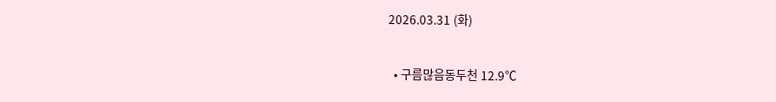2026.03.31 (화)

  • 구름많음동두천 12.9℃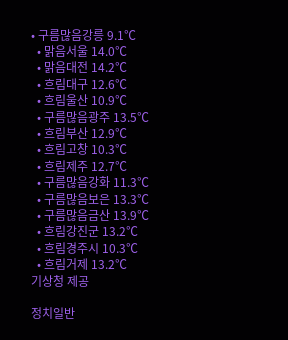• 구름많음강릉 9.1℃
  • 맑음서울 14.0℃
  • 맑음대전 14.2℃
  • 흐림대구 12.6℃
  • 흐림울산 10.9℃
  • 구름많음광주 13.5℃
  • 흐림부산 12.9℃
  • 흐림고창 10.3℃
  • 흐림제주 12.7℃
  • 구름많음강화 11.3℃
  • 구름많음보은 13.3℃
  • 구름많음금산 13.9℃
  • 흐림강진군 13.2℃
  • 흐림경주시 10.3℃
  • 흐림거제 13.2℃
기상청 제공

정치일반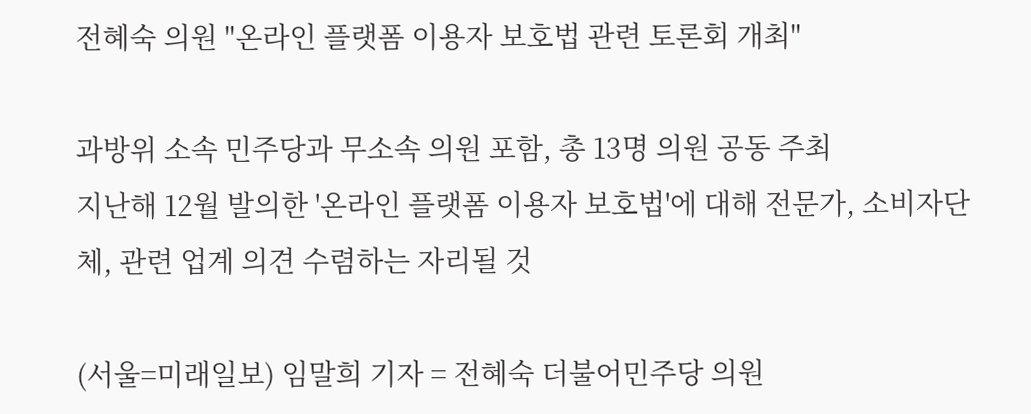전혜숙 의원 "온라인 플랫폼 이용자 보호법 관련 토론회 개최"

과방위 소속 민주당과 무소속 의원 포함, 총 13명 의원 공동 주최
지난해 12월 발의한 '온라인 플랫폼 이용자 보호법'에 대해 전문가, 소비자단체, 관련 업계 의견 수렴하는 자리될 것

(서울=미래일보) 임말희 기자 = 전혜숙 더불어민주당 의원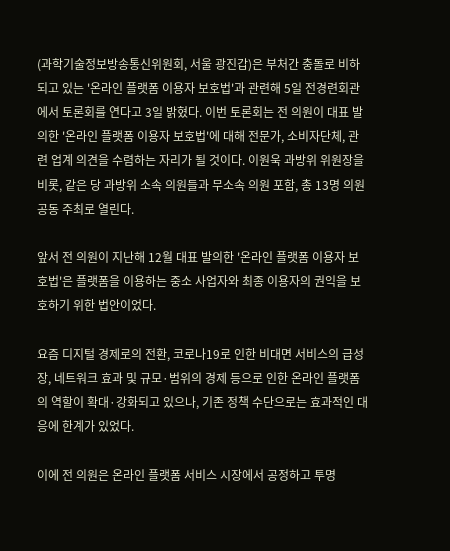(과학기술정보방송통신위원회, 서울 광진갑)은 부처간 충돌로 비하되고 있는 '온라인 플랫폼 이용자 보호법'과 관련해 5일 전경련회관에서 토론회를 연다고 3일 밝혔다. 이번 토론회는 전 의원이 대표 발의한 '온라인 플랫폼 이용자 보호법'에 대해 전문가, 소비자단체, 관련 업계 의견을 수렴하는 자리가 될 것이다. 이원욱 과방위 위원장을 비롯, 같은 당 과방위 소속 의원들과 무소속 의원 포함, 총 13명 의원 공동 주최로 열린다.

앞서 전 의원이 지난해 12월 대표 발의한 '온라인 플랫폼 이용자 보호법'은 플랫폼을 이용하는 중소 사업자와 최종 이용자의 권익을 보호하기 위한 법안이었다.

요즘 디지털 경제로의 전환, 코로나19로 인한 비대면 서비스의 급성장, 네트워크 효과 및 규모·범위의 경제 등으로 인한 온라인 플랫폼의 역할이 확대·강화되고 있으나, 기존 정책 수단으로는 효과적인 대응에 한계가 있었다.

이에 전 의원은 온라인 플랫폼 서비스 시장에서 공정하고 투명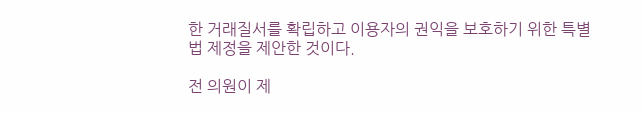한 거래질서를 확립하고 이용자의 권익을 보호하기 위한 특별법 제정을 제안한 것이다.

전 의원이 제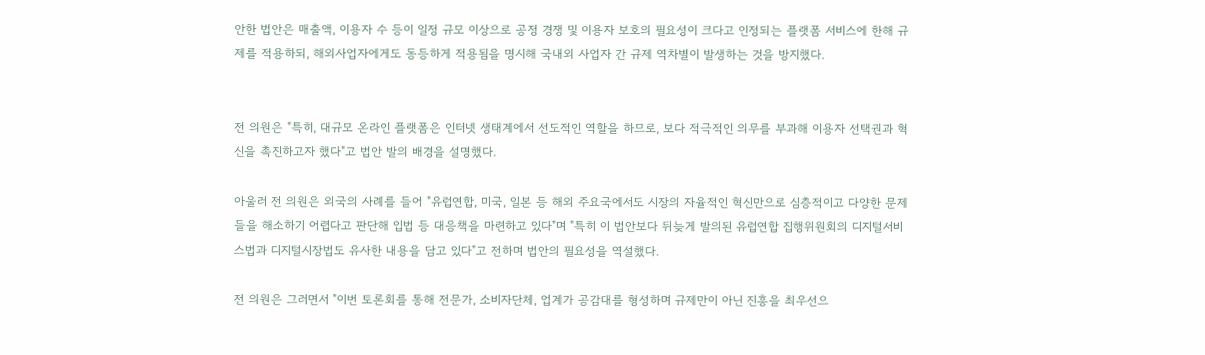안한 법안은 매출액, 이용자 수 등이 일정 규모 이상으로 공정 경쟁 및 이용자 보호의 필요성이 크다고 인정되는 플랫폼 서비스에 한해 규제를 적용하되, 해외사업자에게도 동등하게 적용됨을 명시해 국내외 사업자 간 규제 역차별이 발생하는 것을 방지했다.


전 의원은 "특히, 대규모 온라인 플랫폼은 인터넷 생태계에서 선도적인 역할을 하므로, 보다 적극적인 의무를 부과해 이용자 선택권과 혁신을 촉진하고자 했다"고 법안 발의 배경을 설명했다.

아울러 전 의원은 외국의 사례를 들어 "유럽연합, 미국, 일본 등 해외 주요국에서도 시장의 자율적인 혁신만으로 심층적이고 다양한 문제들을 해소하기 어렵다고 판단해 입법 등 대응책을 마련하고 있다"며 "특히 이 법안보다 뒤늦게 발의된 유럽연합 집행위원회의 디지털서비스법과 디지털시장법도 유사한 내용을 담고 있다"고 전하며 법안의 필요성을 역설했다.

전 의원은 그러면서 "이번 토론회를 통해 전문가, 소비자단체, 업계가 공감대를 형성하며 규제만이 아닌 진흥을 최우선으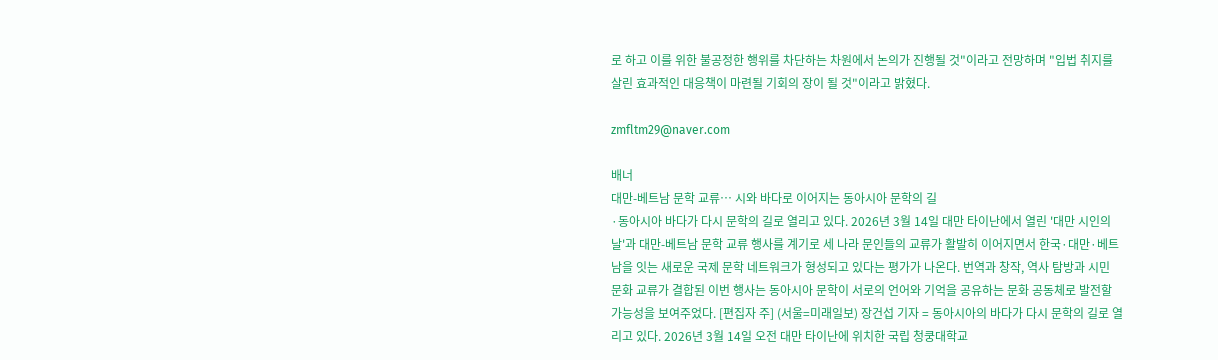로 하고 이를 위한 불공정한 행위를 차단하는 차원에서 논의가 진행될 것"이라고 전망하며 "입법 취지를 살린 효과적인 대응책이 마련될 기회의 장이 될 것"이라고 밝혔다.

zmfltm29@naver.com

배너
대만-베트남 문학 교류… 시와 바다로 이어지는 동아시아 문학의 길
·동아시아 바다가 다시 문학의 길로 열리고 있다. 2026년 3월 14일 대만 타이난에서 열린 '대만 시인의 날'과 대만-베트남 문학 교류 행사를 계기로 세 나라 문인들의 교류가 활발히 이어지면서 한국·대만·베트남을 잇는 새로운 국제 문학 네트워크가 형성되고 있다는 평가가 나온다. 번역과 창작, 역사 탐방과 시민 문화 교류가 결합된 이번 행사는 동아시아 문학이 서로의 언어와 기억을 공유하는 문화 공동체로 발전할 가능성을 보여주었다. [편집자 주] (서울=미래일보) 장건섭 기자 = 동아시아의 바다가 다시 문학의 길로 열리고 있다. 2026년 3월 14일 오전 대만 타이난에 위치한 국립 청쿵대학교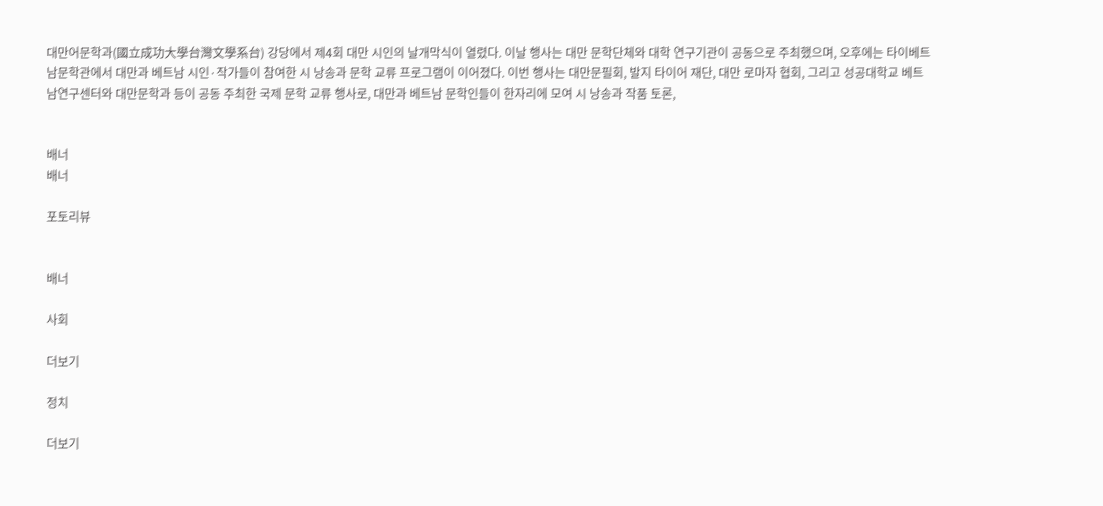대만어문학과(國立成功大學台灣文學系台) 강당에서 제4회 대만 시인의 날개막식이 열렸다. 이날 행사는 대만 문학단체와 대학 연구기관이 공동으로 주최했으며, 오후에는 타이베트남문학관에서 대만과 베트남 시인·작가들이 참여한 시 낭송과 문학 교류 프로그램이 이어졌다. 이번 행사는 대만문필회, 발지 타이어 재단, 대만 로마자 협회, 그리고 성공대학교 베트남연구센터와 대만문학과 등이 공동 주최한 국제 문학 교류 행사로, 대만과 베트남 문학인들이 한자리에 모여 시 낭송과 작품 토론,


배너
배너

포토리뷰


배너

사회

더보기

정치

더보기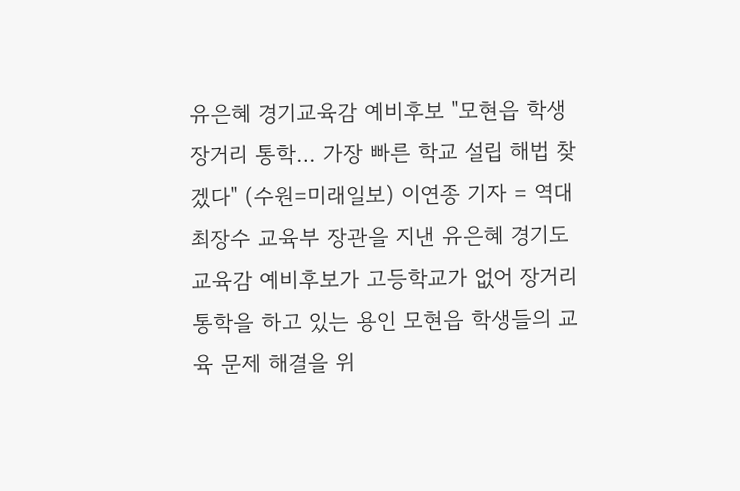유은혜 경기교육감 예비후보 "모현읍 학생 장거리 통학… 가장 빠른 학교 설립 해법 찾겠다" (수원=미래일보) 이연종 기자 = 역대 최장수 교육부 장관을 지낸 유은혜 경기도교육감 예비후보가 고등학교가 없어 장거리 통학을 하고 있는 용인 모현읍 학생들의 교육 문제 해결을 위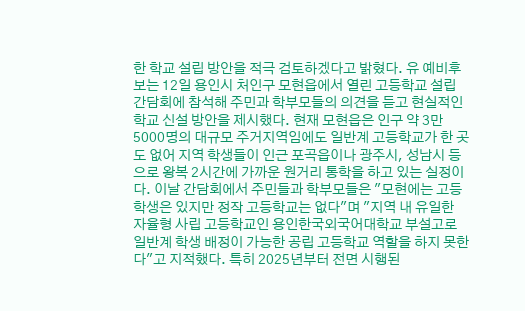한 학교 설립 방안을 적극 검토하겠다고 밝혔다. 유 예비후보는 12일 용인시 처인구 모현읍에서 열린 고등학교 설립 간담회에 참석해 주민과 학부모들의 의견을 듣고 현실적인 학교 신설 방안을 제시했다. 현재 모현읍은 인구 약 3만5000명의 대규모 주거지역임에도 일반계 고등학교가 한 곳도 없어 지역 학생들이 인근 포곡읍이나 광주시, 성남시 등으로 왕복 2시간에 가까운 원거리 통학을 하고 있는 실정이다. 이날 간담회에서 주민들과 학부모들은 "모현에는 고등학생은 있지만 정작 고등학교는 없다"며 "지역 내 유일한 자율형 사립 고등학교인 용인한국외국어대학교 부설고로 일반계 학생 배정이 가능한 공립 고등학교 역할을 하지 못한다"고 지적했다. 특히 2025년부터 전면 시행된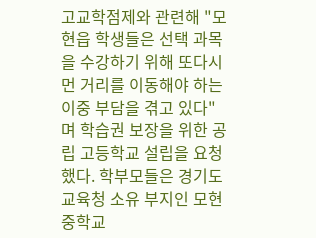고교학점제와 관련해 "모현읍 학생들은 선택 과목을 수강하기 위해 또다시 먼 거리를 이동해야 하는 이중 부담을 겪고 있다"며 학습권 보장을 위한 공립 고등학교 설립을 요청했다. 학부모들은 경기도교육청 소유 부지인 모현중학교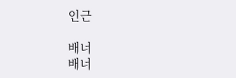인근

배너
배너